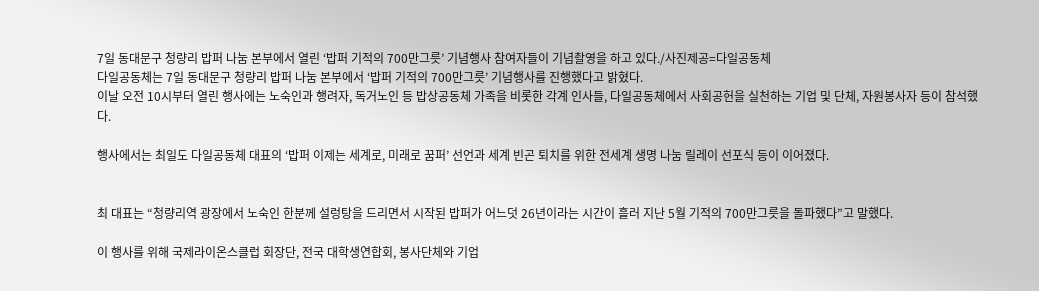7일 동대문구 청량리 밥퍼 나눔 본부에서 열린 ‘밥퍼 기적의 700만그릇’ 기념행사 참여자들이 기념촬영을 하고 있다./사진제공=다일공동체
다일공동체는 7일 동대문구 청량리 밥퍼 나눔 본부에서 ‘밥퍼 기적의 700만그릇’ 기념행사를 진행했다고 밝혔다.
이날 오전 10시부터 열린 행사에는 노숙인과 행려자, 독거노인 등 밥상공동체 가족을 비롯한 각계 인사들, 다일공동체에서 사회공헌을 실천하는 기업 및 단체, 자원봉사자 등이 참석했다.

행사에서는 최일도 다일공동체 대표의 ‘밥퍼 이제는 세계로, 미래로 꿈퍼’ 선언과 세계 빈곤 퇴치를 위한 전세계 생명 나눔 릴레이 선포식 등이 이어졌다.


최 대표는 “청량리역 광장에서 노숙인 한분께 설렁탕을 드리면서 시작된 밥퍼가 어느덧 26년이라는 시간이 흘러 지난 5월 기적의 700만그릇을 돌파했다”고 말했다.

이 행사를 위해 국제라이온스클럽 회장단, 전국 대학생연합회, 봉사단체와 기업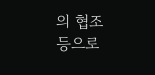의 협조 등으로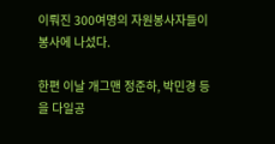이뤄진 300여명의 자원봉사자들이 봉사에 나섰다.

한편 이날 개그맨 정준하, 박민경 등을 다일공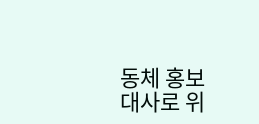동체 홍보대사로 위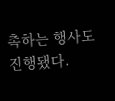촉하는 행사도 진행됐다.